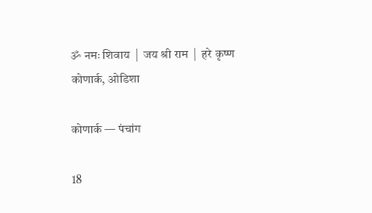ॐ नमः शिवाय  |  जय श्री राम  |  हरे कृष्ण
कोणार्क, ओडिशा

कोणार्क — पंचांग

18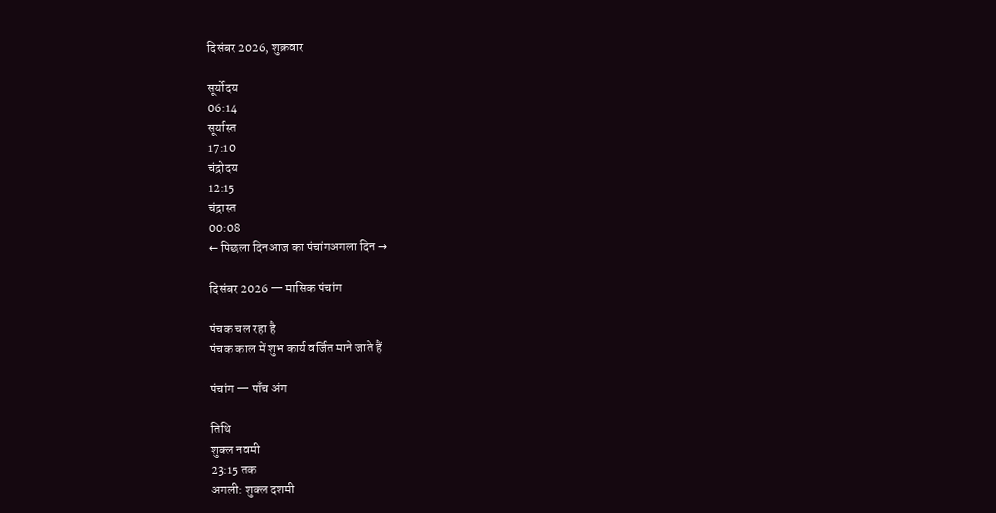दिसंबर 2026, शुक्रवार

सूर्योदय
06:14
सूर्यास्त
17:10
चंद्रोदय
12:15
चंद्रास्त
00:08
← पिछला दिनआज का पंचांगअगला दिन →

दिसंबर 2026 — मासिक पंचांग

पंचक चल रहा है
पंचक काल में शुभ कार्य वर्जित माने जाते हैं

पंचांग — पाँच अंग

तिथि
शुक्ल नवमी
23:15 तक
अगली: शुक्ल दशमी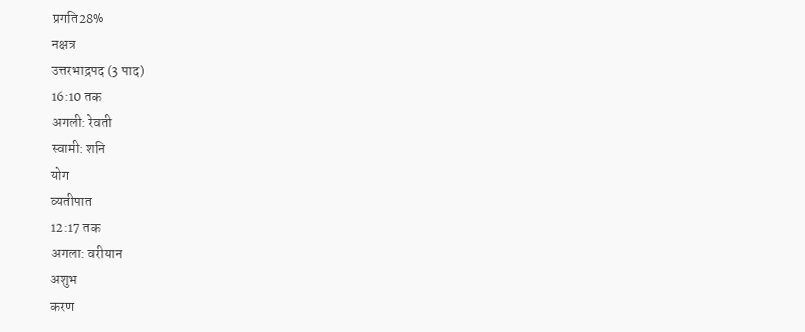प्रगति28%
नक्षत्र
उत्तरभाद्रपद (3 पाद)
16:10 तक
अगली: रेवती
स्वामी: शनि
योग
व्यतीपात
12:17 तक
अगला: वरीयान
अशुभ
करण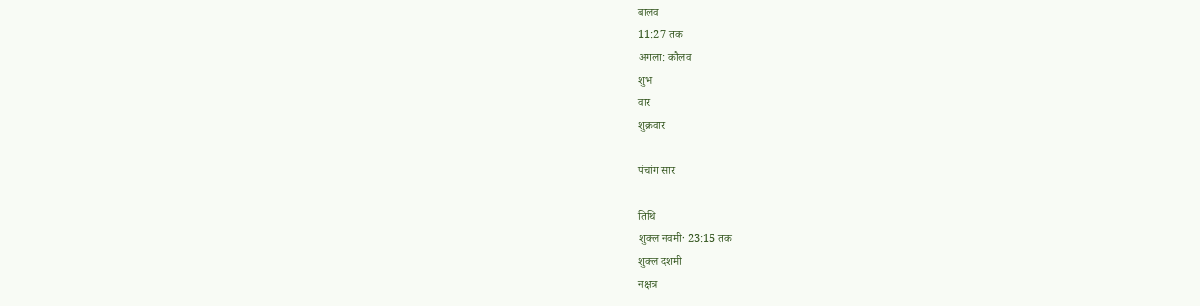बालव
11:27 तक
अगला: कौलव
शुभ
वार
शुक्रवार

पंचांग सार

तिथि
शुक्ल नवमी· 23:15 तक
शुक्ल दशमी
नक्षत्र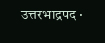उत्तरभाद्रपद ·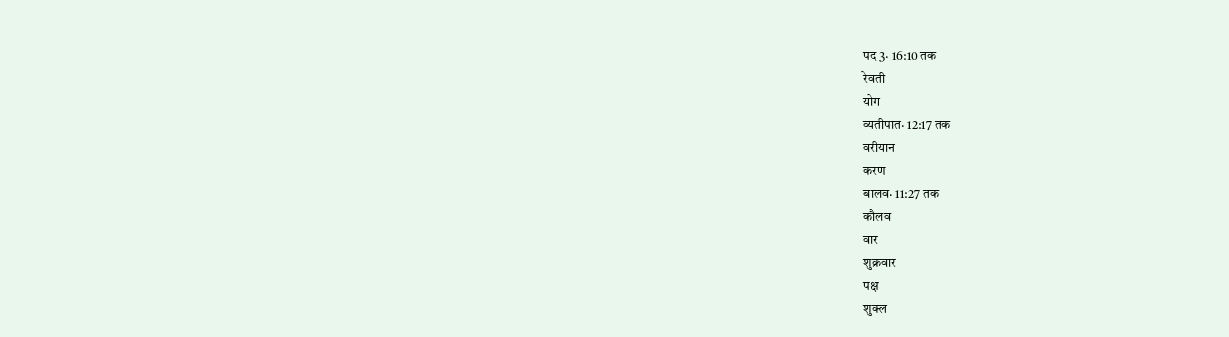पद 3· 16:10 तक
रेवती
योग
व्यतीपात· 12:17 तक
वरीयान
करण
बालव· 11:27 तक
कौलव
वार
शुक्रवार
पक्ष
शुक्ल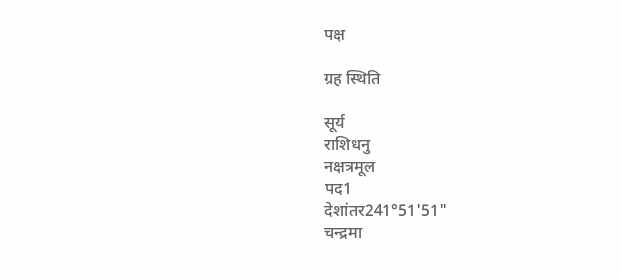पक्ष

ग्रह स्थिति

सूर्य
राशिधनु
नक्षत्रमूल
पद1
देशांतर241°51'51"
चन्द्रमा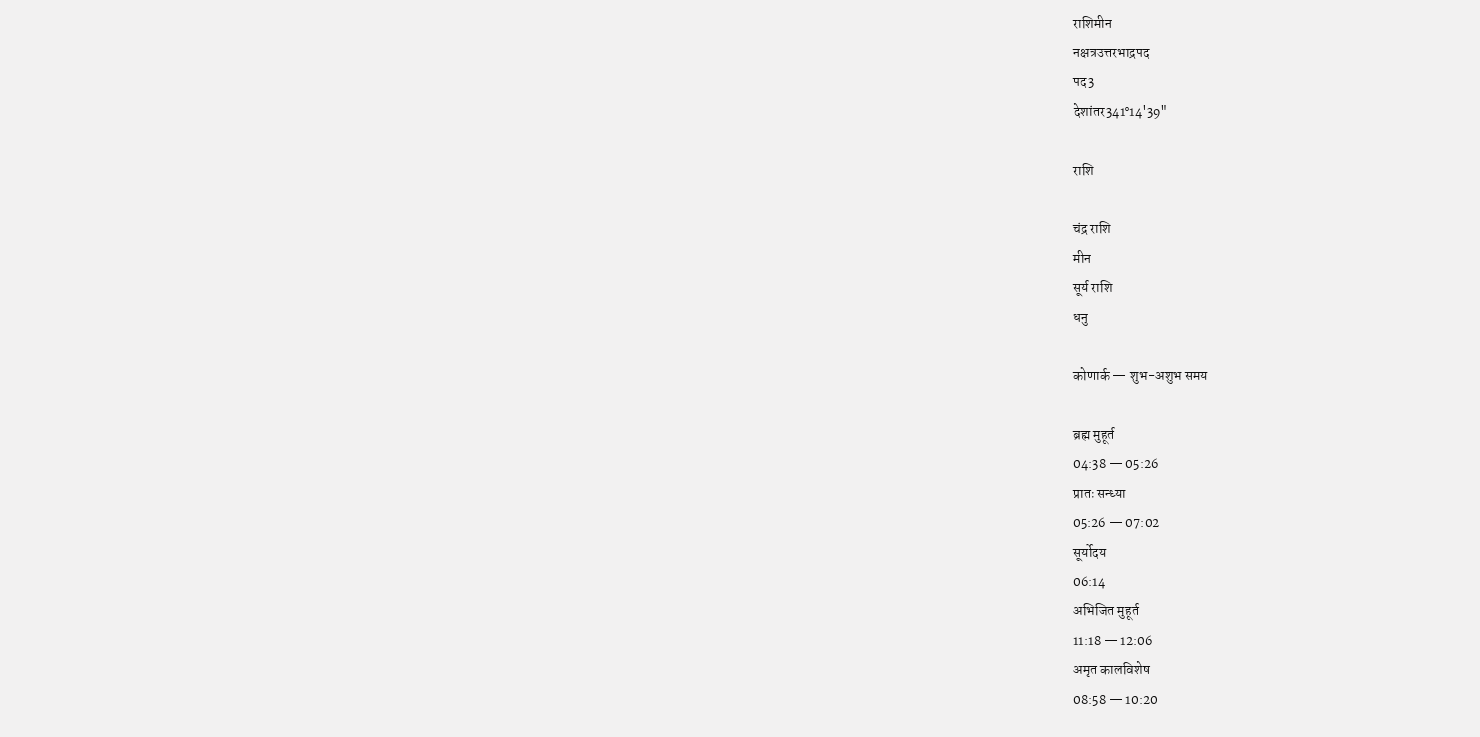राशिमीन
नक्षत्रउत्तरभाद्रपद
पद3
देशांतर341°14'39"

राशि

चंद्र राशि
मीन
सूर्य राशि
धनु

कोणार्क — शुभ-अशुभ समय

ब्रह्म मुहूर्त
04:38 — 05:26
प्रातः सन्ध्या
05:26 — 07:02
सूर्योदय
06:14
अभिजित मुहूर्त
11:18 — 12:06
अमृत कालविशेष
08:58 — 10:20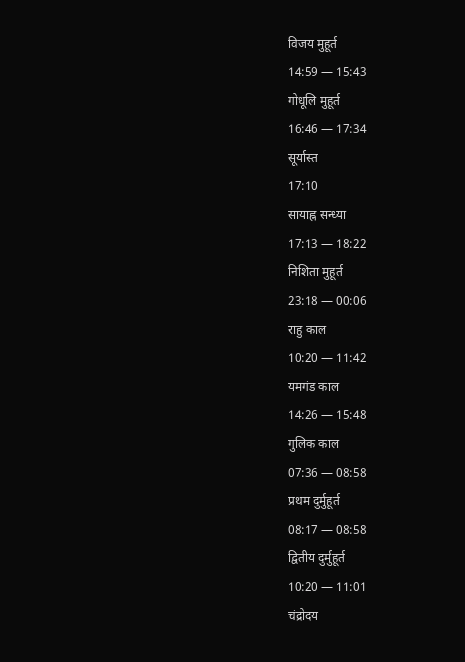विजय मुहूर्त
14:59 — 15:43
गोधूलि मुहूर्त
16:46 — 17:34
सूर्यास्त
17:10
सायाह्न सन्ध्या
17:13 — 18:22
निशिता मुहूर्त
23:18 — 00:06
राहु काल
10:20 — 11:42
यमगंड काल
14:26 — 15:48
गुलिक काल
07:36 — 08:58
प्रथम दुर्मुहूर्त
08:17 — 08:58
द्वितीय दुर्मुहूर्त
10:20 — 11:01
चंद्रोदय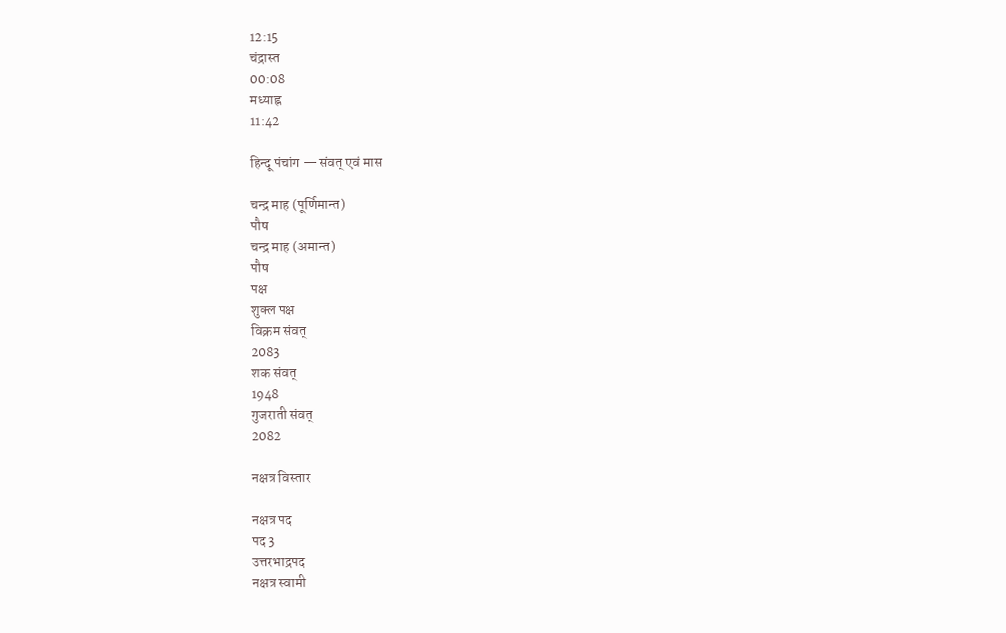12:15
चंद्रास्त
00:08
मध्याह्न
11:42

हिन्दू पंचांग — संवत् एवं मास

चन्द्र माह (पूर्णिमान्त)
पौष
चन्द्र माह (अमान्त)
पौष
पक्ष
शुक्ल पक्ष
विक्रम संवत्
2083
शक संवत्
1948
गुजराती संवत्
2082

नक्षत्र विस्तार

नक्षत्र पद
पद 3
उत्तरभाद्रपद
नक्षत्र स्वामी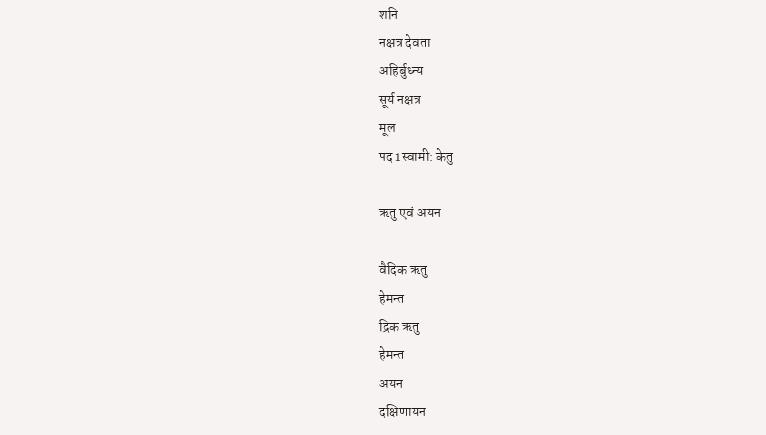शनि
नक्षत्र देवता
अहिर्बुध्न्य
सूर्य नक्षत्र
मूल
पद 1स्वामी: केतु

ऋतु एवं अयन

वैदिक ऋतु
हेमन्त
द्रिक ऋतु
हेमन्त
अयन
दक्षिणायन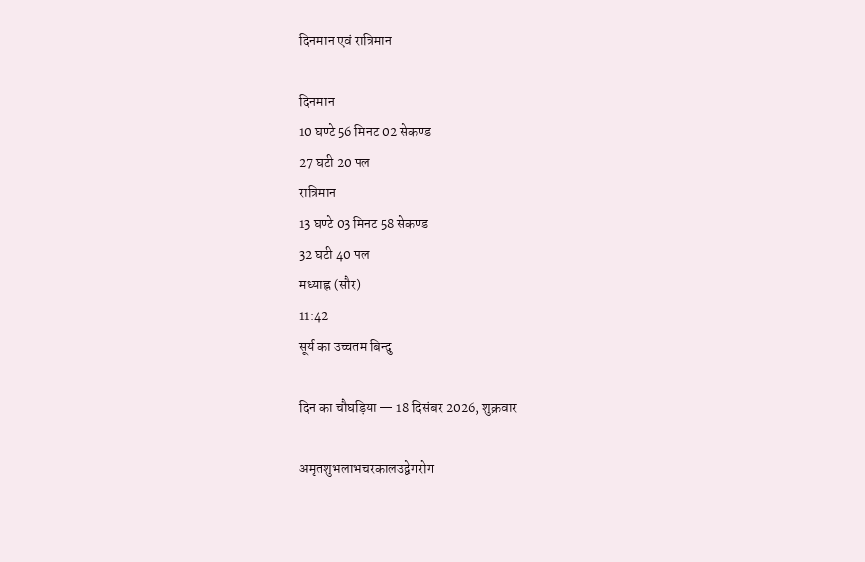दिनमान एवं रात्रिमान

दिनमान
10 घण्टे 56 मिनट 02 सेकण्ड
27 घटी 20 पल
रात्रिमान
13 घण्टे 03 मिनट 58 सेकण्ड
32 घटी 40 पल
मध्याह्न (सौर)
11:42
सूर्य का उच्चतम बिन्दु

दिन का चौघड़िया — 18 दिसंबर 2026, शुक्रवार

अमृतशुभलाभचरकालउद्वेगरोग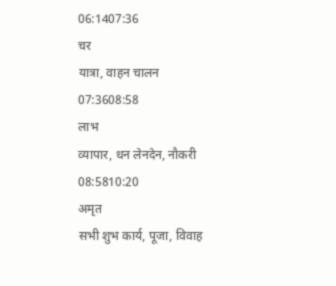06:1407:36
चर
यात्रा, वाहन चालन
07:3608:58
लाभ
व्यापार, धन लेनदेन, नौकरी
08:5810:20
अमृत
सभी शुभ कार्य, पूजा, विवाह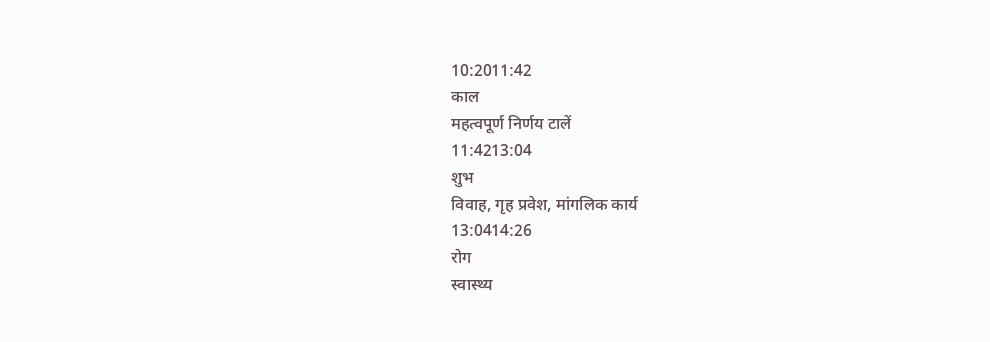10:2011:42
काल
महत्वपूर्ण निर्णय टालें
11:4213:04
शुभ
विवाह, गृह प्रवेश, मांगलिक कार्य
13:0414:26
रोग
स्वास्थ्य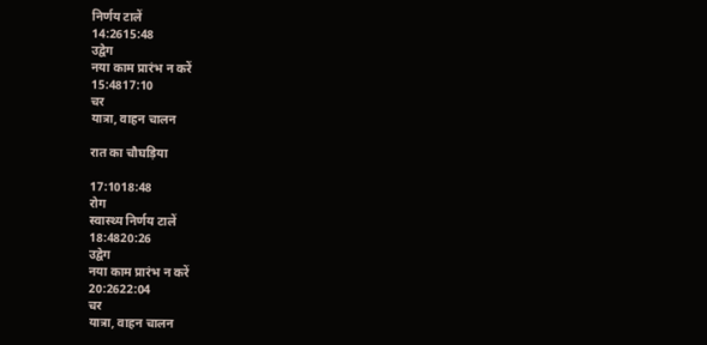निर्णय टालें
14:2615:48
उद्वेग
नया काम प्रारंभ न करें
15:4817:10
चर
यात्रा, वाहन चालन

रात का चौघड़िया

17:1018:48
रोग
स्वास्थ्य निर्णय टालें
18:4820:26
उद्वेग
नया काम प्रारंभ न करें
20:2622:04
चर
यात्रा, वाहन चालन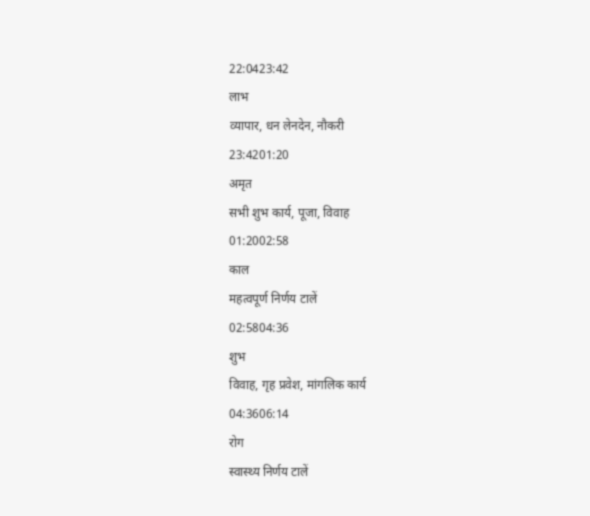22:0423:42
लाभ
व्यापार, धन लेनदेन, नौकरी
23:4201:20
अमृत
सभी शुभ कार्य, पूजा, विवाह
01:2002:58
काल
महत्वपूर्ण निर्णय टालें
02:5804:36
शुभ
विवाह, गृह प्रवेश, मांगलिक कार्य
04:3606:14
रोग
स्वास्थ्य निर्णय टालें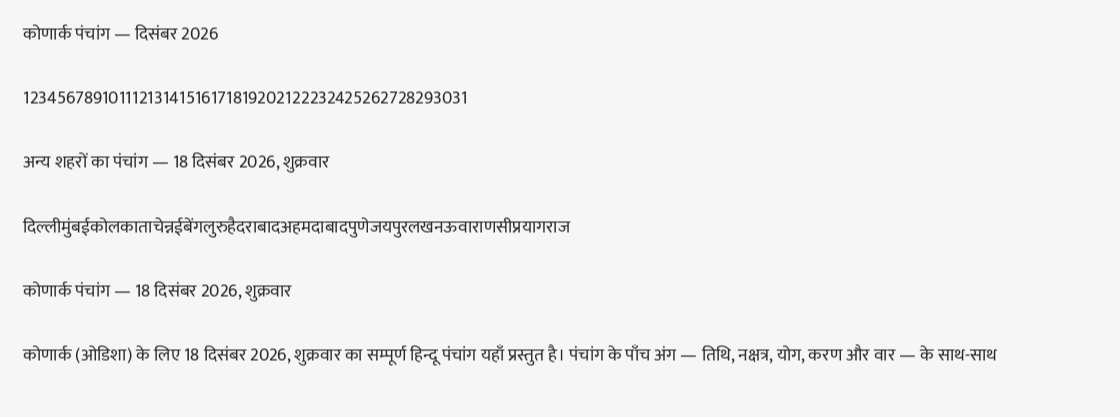कोणार्क पंचांग — दिसंबर 2026

12345678910111213141516171819202122232425262728293031

अन्य शहरों का पंचांग — 18 दिसंबर 2026, शुक्रवार

दिल्लीमुंबईकोलकाताचेन्नईबेंगलुरुहैदराबादअहमदाबादपुणेजयपुरलखनऊवाराणसीप्रयागराज

कोणार्क पंचांग — 18 दिसंबर 2026, शुक्रवार

कोणार्क (ओडिशा) के लिए 18 दिसंबर 2026, शुक्रवार का सम्पूर्ण हिन्दू पंचांग यहाँ प्रस्तुत है। पंचांग के पाँच अंग — तिथि, नक्षत्र, योग, करण और वार — के साथ-साथ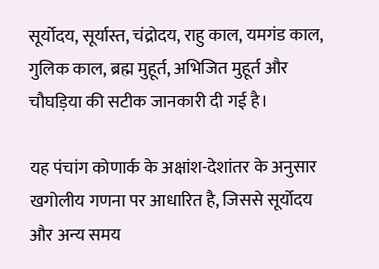सूर्योदय, सूर्यास्त, चंद्रोदय, राहु काल, यमगंड काल, गुलिक काल, ब्रह्म मुहूर्त, अभिजित मुहूर्त और चौघड़िया की सटीक जानकारी दी गई है।

यह पंचांग कोणार्क के अक्षांश-देशांतर के अनुसार खगोलीय गणना पर आधारित है, जिससे सूर्योदय और अन्य समय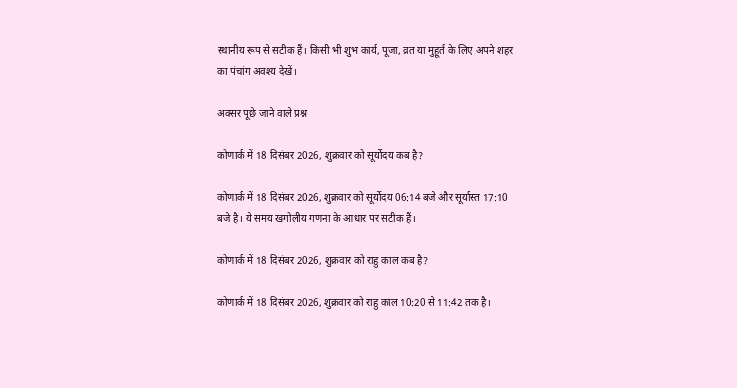स्थानीय रूप से सटीक हैं। किसी भी शुभ कार्य, पूजा, व्रत या मुहूर्त के लिए अपने शहर का पंचांग अवश्य देखें।

अक्सर पूछे जाने वाले प्रश्न

कोणार्क में 18 दिसंबर 2026, शुक्रवार को सूर्योदय कब है?

कोणार्क में 18 दिसंबर 2026, शुक्रवार को सूर्योदय 06:14 बजे और सूर्यास्त 17:10 बजे है। ये समय खगोलीय गणना के आधार पर सटीक हैं।

कोणार्क में 18 दिसंबर 2026, शुक्रवार को राहु काल कब है?

कोणार्क में 18 दिसंबर 2026, शुक्रवार को राहु काल 10:20 से 11:42 तक है।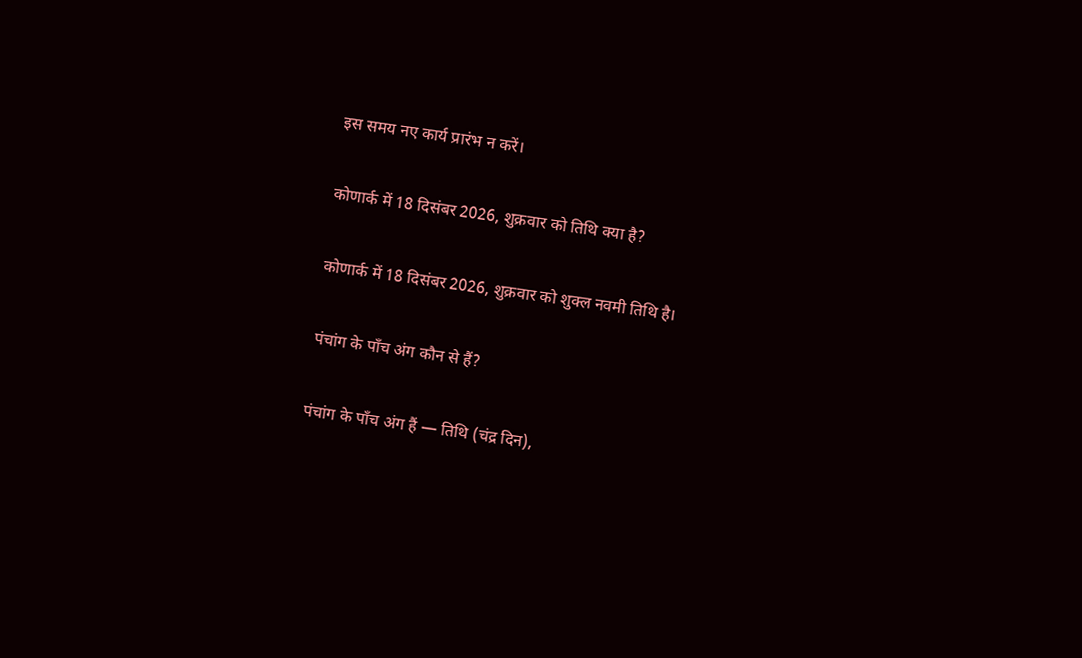इस समय नए कार्य प्रारंभ न करें।

कोणार्क में 18 दिसंबर 2026, शुक्रवार को तिथि क्या है?

कोणार्क में 18 दिसंबर 2026, शुक्रवार को शुक्ल नवमी तिथि है।

पंचांग के पाँच अंग कौन से हैं?

पंचांग के पाँच अंग हैं — तिथि (चंद्र दिन),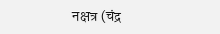नक्षत्र (चंद्र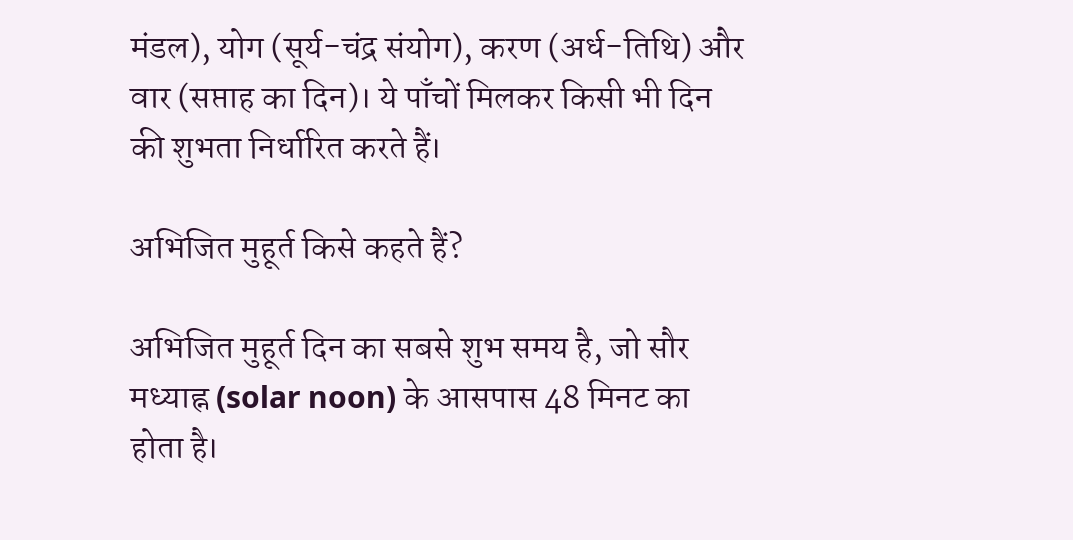मंडल), योग (सूर्य-चंद्र संयोग), करण (अर्ध-तिथि) और वार (सप्ताह का दिन)। ये पाँचों मिलकर किसी भी दिन की शुभता निर्धारित करते हैं।

अभिजित मुहूर्त किसे कहते हैं?

अभिजित मुहूर्त दिन का सबसे शुभ समय है, जो सौर मध्याह्न (solar noon) के आसपास 48 मिनट का होता है।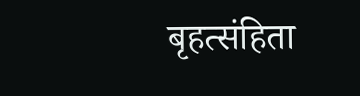बृहत्संहिता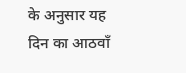के अनुसार यह दिन का आठवाँ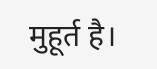मुहूर्त है।